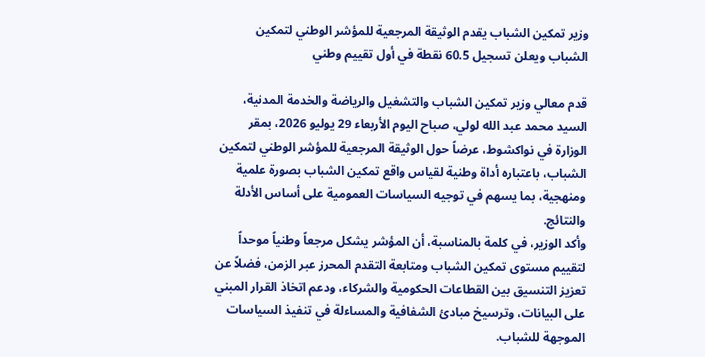وزير تمكين الشباب يقدم الوثيقة المرجعية للمؤشر الوطني لتمكين الشباب ويعلن تسجيل 60.5 نقطة في أول تقييم وطني

قدم معالي وزير تمكين الشباب والتشغيل والرياضة والخدمة المدنية، السيد محمد عبد الله لولي، صباح اليوم الأربعاء 29 يوليو 2026، بمقر الوزارة في نواكشوط، عرضاً حول الوثيقة المرجعية للمؤشر الوطني لتمكين الشباب، باعتباره أداة وطنية لقياس واقع تمكين الشباب بصورة علمية ومنهجية، بما يسهم في توجيه السياسات العمومية على أساس الأدلة والنتائج.
وأكد الوزير، في كلمة بالمناسبة، أن المؤشر يشكل مرجعاً وطنياً موحداً لتقييم مستوى تمكين الشباب ومتابعة التقدم المحرز عبر الزمن، فضلاً عن تعزيز التنسيق بين القطاعات الحكومية والشركاء، ودعم اتخاذ القرار المبني على البيانات، وترسيخ مبادئ الشفافية والمساءلة في تنفيذ السياسات الموجهة للشباب.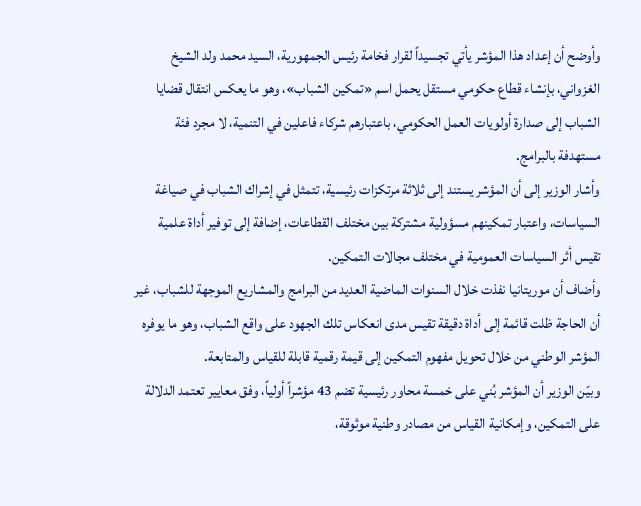وأوضح أن إعداد هذا المؤشر يأتي تجسيداً لقرار فخامة رئيس الجمهورية، السيد محمد ولد الشيخ الغزواني، بإنشاء قطاع حكومي مستقل يحمل اسم «تمكين الشباب»، وهو ما يعكس انتقال قضايا الشباب إلى صدارة أولويات العمل الحكومي، باعتبارهم شركاء فاعلين في التنمية، لا مجرد فئة مستهدفة بالبرامج.
وأشار الوزير إلى أن المؤشر يستند إلى ثلاثة مرتكزات رئيسية، تتمثل في إشراك الشباب في صياغة السياسات، واعتبار تمكينهم مسؤولية مشتركة بين مختلف القطاعات، إضافة إلى توفير أداة علمية تقيس أثر السياسات العمومية في مختلف مجالات التمكين.
وأضاف أن موريتانيا نفذت خلال السنوات الماضية العديد من البرامج والمشاريع الموجهة للشباب، غير أن الحاجة ظلت قائمة إلى أداة دقيقة تقيس مدى انعكاس تلك الجهود على واقع الشباب، وهو ما يوفره المؤشر الوطني من خلال تحويل مفهوم التمكين إلى قيمة رقمية قابلة للقياس والمتابعة.
وبيّن الوزير أن المؤشر بُني على خمسة محاور رئيسية تضم 43 مؤشراً أولياً، وفق معايير تعتمد الدلالة على التمكين، وإمكانية القياس من مصادر وطنية موثوقة،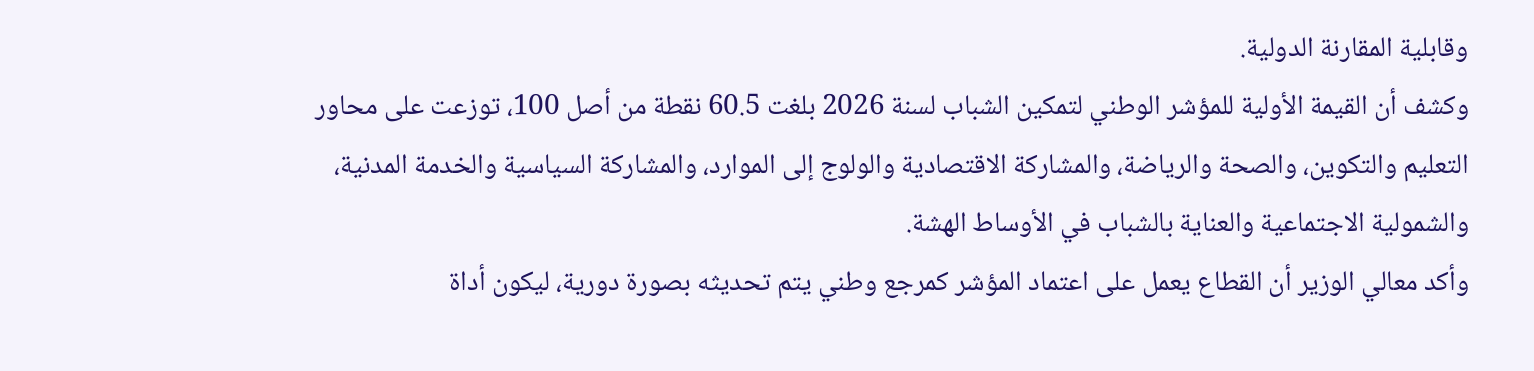وقابلية المقارنة الدولية.
وكشف أن القيمة الأولية للمؤشر الوطني لتمكين الشباب لسنة 2026 بلغت 60.5 نقطة من أصل 100، توزعت على محاور التعليم والتكوين، والصحة والرياضة، والمشاركة الاقتصادية والولوج إلى الموارد، والمشاركة السياسية والخدمة المدنية، والشمولية الاجتماعية والعناية بالشباب في الأوساط الهشة.
وأكد معالي الوزير أن القطاع يعمل على اعتماد المؤشر كمرجع وطني يتم تحديثه بصورة دورية، ليكون أداة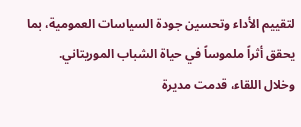لتقييم الأداء وتحسين جودة السياسات العمومية، بما يحقق أثراً ملموساً في حياة الشباب الموريتاني.
وخلال اللقاء، قدمت مديرة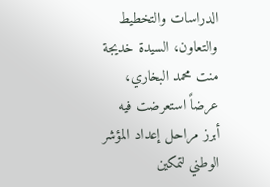الدراسات والتخطيط والتعاون، السيدة خديجة منت محمد البخاري، عرضاً استعرضت فيه أبرز مراحل إعداد المؤشر الوطني لتمكين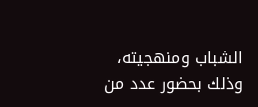الشباب ومنهجيته، وذلك بحضور عدد من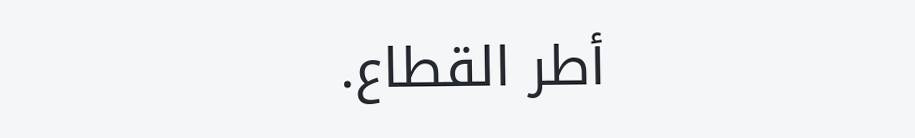أطر القطاع.